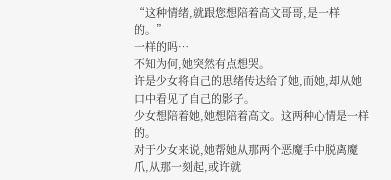“这种情绪,就跟您想陪着高文哥哥,是一样的。”
一样的吗…
不知为何,她突然有点想哭。
许是少女将自己的思绪传达给了她,而她,却从她口中看见了自己的影子。
少女想陪着她,她想陪着高文。这两种心情是一样的。
对于少女来说,她帮她从那两个恶魔手中脱离魔爪,从那一刻起,或许就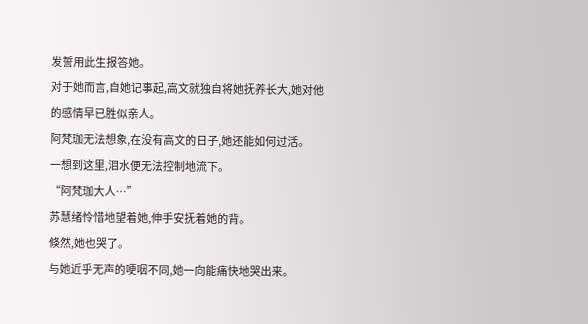发誓用此生报答她。
对于她而言,自她记事起,高文就独自将她抚养长大,她对他的感情早已胜似亲人。
阿梵珈无法想象,在没有高文的日子,她还能如何过活。
一想到这里,泪水便无法控制地流下。
“阿梵珈大人…”
苏慧绪怜惜地望着她,伸手安抚着她的背。
倏然,她也哭了。
与她近乎无声的哽咽不同,她一向能痛快地哭出来。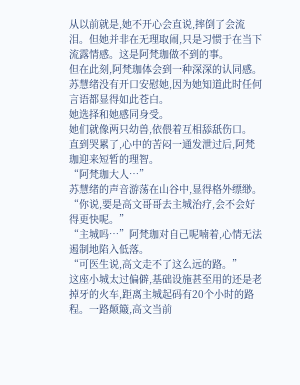从以前就是,她不开心会直说,摔倒了会流泪。但她并非在无理取闹,只是习惯于在当下流露情感。这是阿梵珈做不到的事。
但在此刻,阿梵珈体会到一种深深的认同感。
苏慧绪没有开口安慰她,因为她知道此时任何言语都显得如此苍白。
她选择和她感同身受。
她们就像两只幼兽,依偎着互相舔舐伤口。
直到哭累了,心中的苦闷一通发泄过后,阿梵珈迎来短暂的理智。
“阿梵珈大人…”
苏慧绪的声音游荡在山谷中,显得格外缥缈。
“你说,要是高文哥哥去主城治疗,会不会好得更快呢。”
“主城吗…”阿梵珈对自己呢喃着,心情无法遏制地陷入低落。
“可医生说,高文走不了这么远的路。”
这座小城太过偏僻,基础设施甚至用的还是老掉牙的火车,距离主城起码有20个小时的路程。一路颠簸,高文当前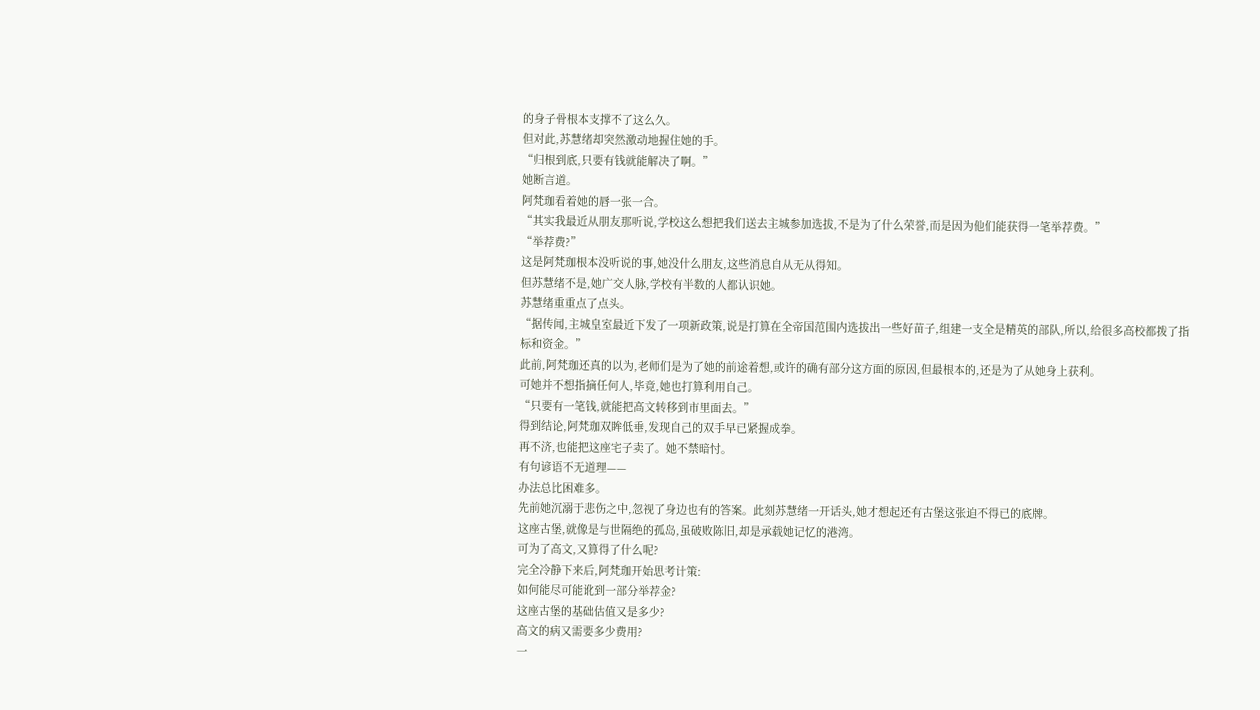的身子骨根本支撑不了这么久。
但对此,苏慧绪却突然激动地握住她的手。
“归根到底,只要有钱就能解决了啊。”
她断言道。
阿梵珈看着她的唇一张一合。
“其实我最近从朋友那听说,学校这么想把我们送去主城参加选拔,不是为了什么荣誉,而是因为他们能获得一笔举荐费。”
“举荐费?”
这是阿梵珈根本没听说的事,她没什么朋友,这些消息自从无从得知。
但苏慧绪不是,她广交人脉,学校有半数的人都认识她。
苏慧绪重重点了点头。
“据传闻,主城皇室最近下发了一项新政策,说是打算在全帝国范围内选拔出一些好苗子,组建一支全是精英的部队,所以,给很多高校都拨了指标和资金。”
此前,阿梵珈还真的以为,老师们是为了她的前途着想,或许的确有部分这方面的原因,但最根本的,还是为了从她身上获利。
可她并不想指摘任何人,毕竟,她也打算利用自己。
“只要有一笔钱,就能把高文转移到市里面去。”
得到结论,阿梵珈双眸低垂,发现自己的双手早已紧握成拳。
再不济,也能把这座宅子卖了。她不禁暗忖。
有句谚语不无道理——
办法总比困难多。
先前她沉溺于悲伤之中,忽视了身边也有的答案。此刻苏慧绪一开话头,她才想起还有古堡这张迫不得已的底牌。
这座古堡,就像是与世隔绝的孤岛,虽破败陈旧,却是承载她记忆的港湾。
可为了高文,又算得了什么呢?
完全冷静下来后,阿梵珈开始思考计策:
如何能尽可能讹到一部分举荐金?
这座古堡的基础估值又是多少?
高文的病又需要多少费用?
一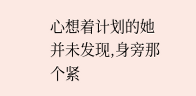心想着计划的她并未发现,身旁那个紧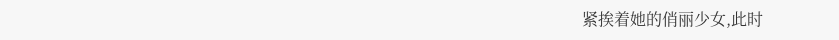紧挨着她的俏丽少女,此时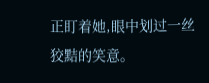正盯着她,眼中划过一丝狡黠的笑意。